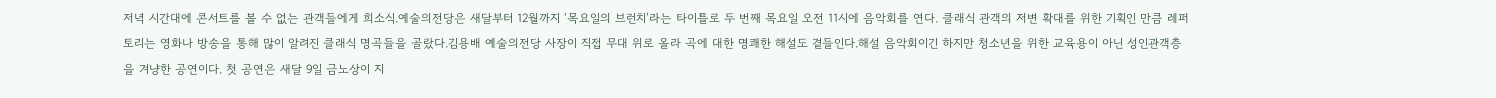저녁 시간대에 콘서트를 볼 수 없는 관객들에게 희소식.예술의전당은 새달부터 12월까지 ‘목요일의 브런치’라는 타이틀로 두 번째 목요일 오전 11시에 음악회를 연다. 클래식 관객의 저변 확대를 위한 기획인 만큼 레퍼토리는 영화나 방송을 통해 많이 알려진 클래식 명곡들을 골랐다.김용배 예술의전당 사장이 직접 무대 위로 올라 곡에 대한 명쾌한 해설도 곁들인다.해설 음악회이긴 하지만 청소년을 위한 교육용이 아닌 성인관객층을 겨냥한 공연이다. 첫 공연은 새달 9일 금노상이 지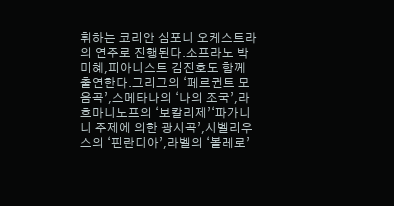휘하는 코리안 심포니 오케스트라의 연주로 진행된다.소프라노 박미혜,피아니스트 김진호도 함께 출연한다.그리그의 ‘페르귄트 모음곡’,스메타나의 ‘나의 조국’,라흐마니노프의 ‘보칼리제’‘파가니니 주제에 의한 광시곡’,시벨리우스의 ‘핀란디아’,라벨의 ‘볼레로’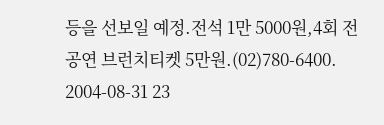등을 선보일 예정.전석 1만 5000원,4회 전공연 브런치티켓 5만원.(02)780-6400.
2004-08-31 23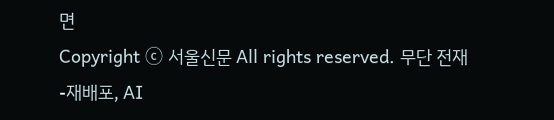면
Copyright ⓒ 서울신문 All rights reserved. 무단 전재-재배포, AI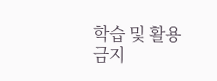학습 및 활용 금지